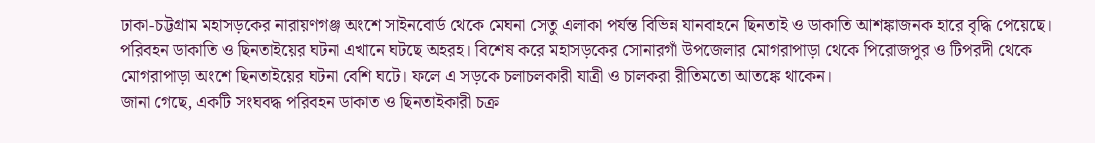ঢাকা-চট্টগ্রাম মহাসড়কের নারায়ণগঞ্জ অংশে সাইনবোর্ড থেকে মেঘনা সেতু এলাকা পর্যন্ত বিভিন্ন যানবাহনে ছিনতাই ও ডাকাতি আশঙ্কাজনক হারে বৃদ্ধি পেয়েছে। পরিবহন ডাকাতি ও ছিনতাইয়ের ঘটনা এখানে ঘটছে অহরহ। বিশেষ করে মহাসড়কের সোনারগাঁ উপজেলার মোগরাপাড়া থেকে পিরোজপুর ও টিপরদী থেকে মোগরাপাড়া অংশে ছিনতাইয়ের ঘটনা বেশি ঘটে। ফলে এ সড়কে চলাচলকারী যাত্রী ও চালকরা রীতিমতো আতঙ্কে থাকেন।
জানা গেছে, একটি সংঘবদ্ধ পরিবহন ডাকাত ও ছিনতাইকারী চক্র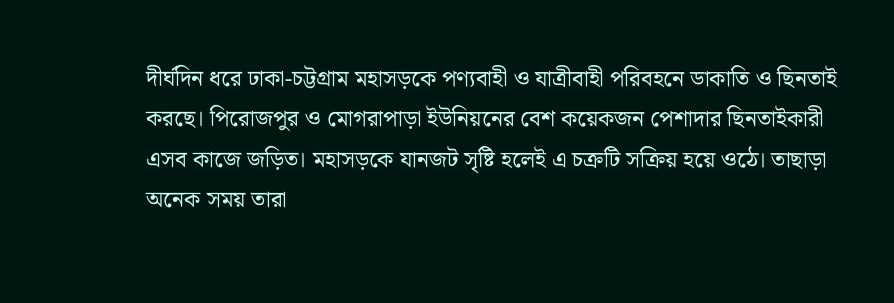দীর্ঘদিন ধরে ঢাকা-চট্টগ্রাম মহাসড়কে পণ্যবাহী ও যাত্রীবাহী পরিবহনে ডাকাতি ও ছিনতাই করছে। পিরোজপুর ও মোগরাপাড়া ইউনিয়নের বেশ কয়েকজন পেশাদার ছিনতাইকারী এসব কাজে জড়িত। মহাসড়কে যানজট সৃষ্টি হলেই এ চক্রটি সক্রিয় হয়ে ওঠে। তাছাড়া অনেক সময় তারা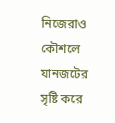নিজেরাও কৌশলে যানজটের সৃষ্টি করে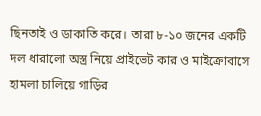ছিনতাই ও ডাকাতি করে। তারা ৮-১০ জনের একটি দল ধারালো অস্ত্র নিয়ে প্রাইভেট কার ও মাইক্রোবাসে হামলা চালিয়ে গাড়ির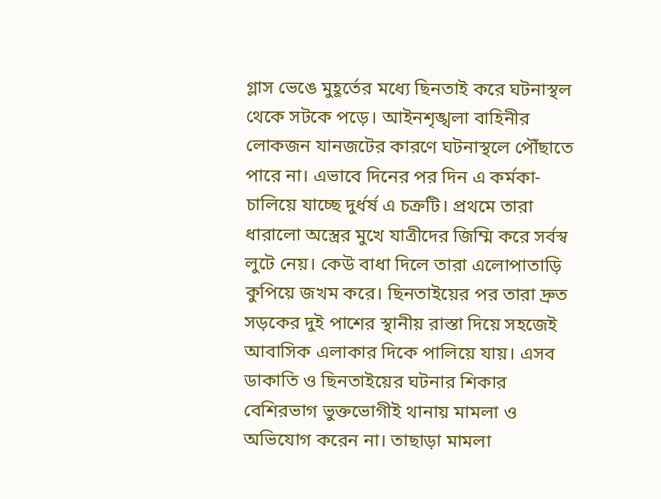গ্লাস ভেঙে মুহূর্তের মধ্যে ছিনতাই করে ঘটনাস্থল থেকে সটকে পড়ে। আইনশৃঙ্খলা বাহিনীর লোকজন যানজটের কারণে ঘটনাস্থলে পৌঁছাতে পারে না। এভাবে দিনের পর দিন এ কর্মকা- চালিয়ে যাচ্ছে দুর্ধর্ষ এ চক্রটি। প্রথমে তারা ধারালো অস্ত্রের মুখে যাত্রীদের জিম্মি করে সর্বস্ব লুটে নেয়। কেউ বাধা দিলে তারা এলোপাতাড়ি কুপিয়ে জখম করে। ছিনতাইয়ের পর তারা দ্রুত সড়কের দুই পাশের স্থানীয় রাস্তা দিয়ে সহজেই আবাসিক এলাকার দিকে পালিয়ে যায়। এসব ডাকাতি ও ছিনতাইয়ের ঘটনার শিকার বেশিরভাগ ভুক্তভোগীই থানায় মামলা ও অভিযোগ করেন না। তাছাড়া মামলা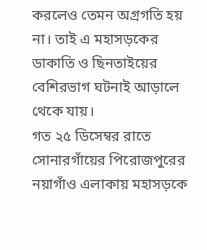করলেও তেমন অগ্রগতি হয় না। তাই এ মহাসড়কের ডাকাতি ও ছিনতাইয়ের বেশিরভাগ ঘটনাই আড়ালে থেকে যায়।
গত ২৫ ডিসেম্বর রাতে সোনারগাঁয়ের পিরোজপুরের নয়াগাঁও এলাকায় মহাসড়কে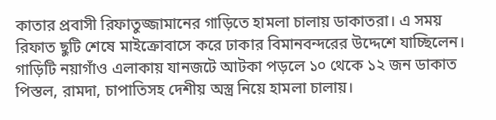কাতার প্রবাসী রিফাতুজ্জামানের গাড়িতে হামলা চালায় ডাকাতরা। এ সময় রিফাত ছুটি শেষে মাইক্রোবাসে করে ঢাকার বিমানবন্দরের উদ্দেশে যাচ্ছিলেন। গাড়িটি নয়াগাঁও এলাকায় যানজটে আটকা পড়লে ১০ থেকে ১২ জন ডাকাত পিস্তল, রামদা, চাপাতিসহ দেশীয় অস্ত্র নিয়ে হামলা চালায়।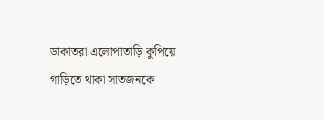ডাকাতরা এলোপাতাড়ি কুপিয়ে গাড়িতে থাকা সাতজনকে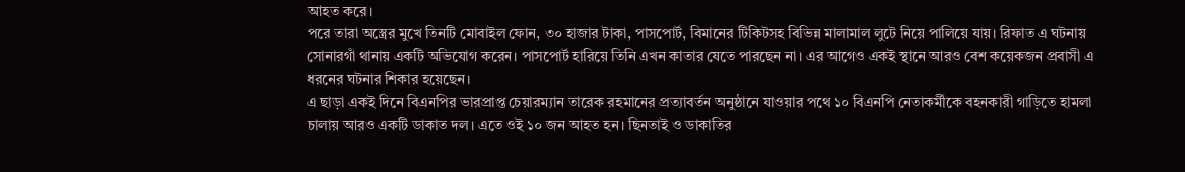আহত করে।
পরে তারা অস্ত্রের মুখে তিনটি মোবাইল ফোন, ৩০ হাজার টাকা, পাসপোর্ট, বিমানের টিকিটসহ বিভিন্ন মালামাল লুটে নিয়ে পালিয়ে যায়। রিফাত এ ঘটনায় সোনারগাঁ থানায় একটি অভিযোগ করেন। পাসপোর্ট হারিয়ে তিনি এখন কাতার যেতে পারছেন না। এর আগেও একই স্থানে আরও বেশ কয়েকজন প্রবাসী এ ধরনের ঘটনার শিকার হয়েছেন।
এ ছাড়া একই দিনে বিএনপির ভারপ্রাপ্ত চেয়ারম্যান তারেক রহমানের প্রত্যাবর্তন অনুষ্ঠানে যাওয়ার পথে ১০ বিএনপি নেতাকর্মীকে বহনকারী গাড়িতে হামলা চালায় আরও একটি ডাকাত দল। এতে ওই ১০ জন আহত হন। ছিনতাই ও ডাকাতির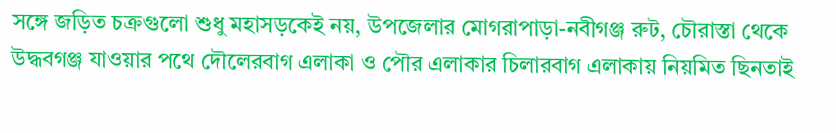সঙ্গে জড়িত চক্রগুলো শুধু মহাসড়কেই নয়, উপজেলার মোগরাপাড়া-নবীগঞ্জ রুট, চৌরাস্তা থেকে উদ্ধবগঞ্জ যাওয়ার পথে দৌলেরবাগ এলাকা ও পৌর এলাকার চিলারবাগ এলাকায় নিয়মিত ছিনতাই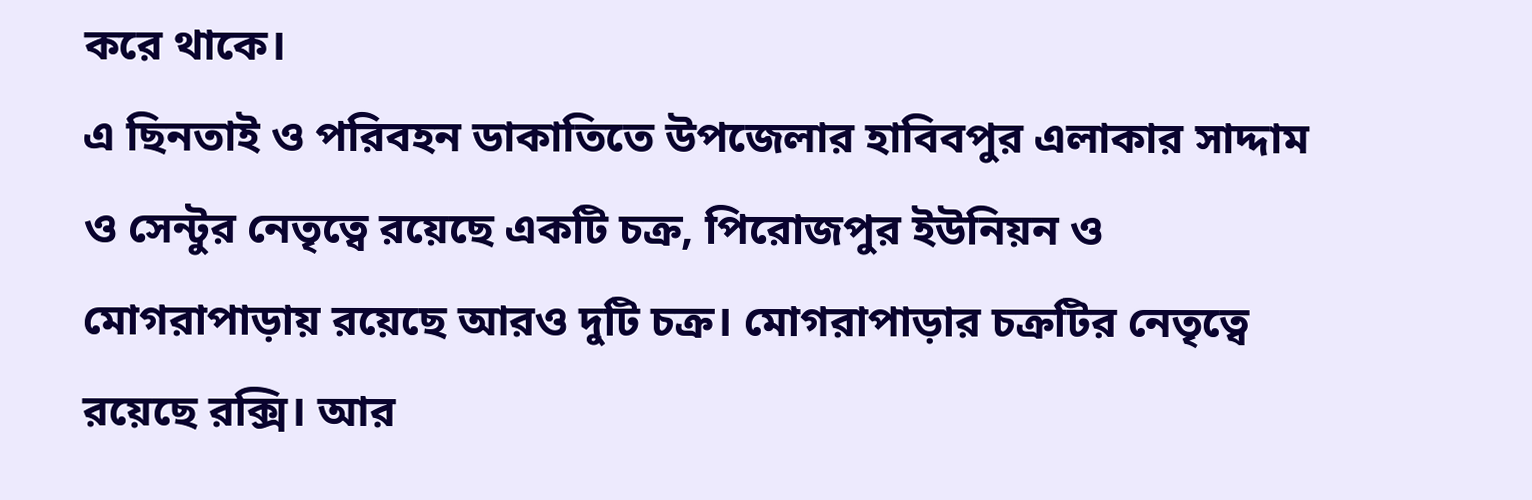করে থাকে।
এ ছিনতাই ও পরিবহন ডাকাতিতে উপজেলার হাবিবপুর এলাকার সাদ্দাম ও সেন্টুর নেতৃত্বে রয়েছে একটি চক্র, পিরোজপুর ইউনিয়ন ও মোগরাপাড়ায় রয়েছে আরও দুটি চক্র। মোগরাপাড়ার চক্রটির নেতৃত্বে রয়েছে রক্সি। আর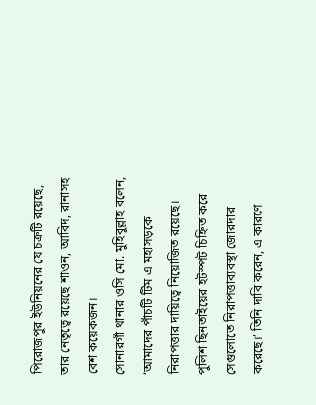পিরোজপুর ইউনিয়নের যে চক্রটি রয়েছে, তার নেতৃত্বে রয়েছে শাওন, আবিদ, রানাসহ বেশ কয়েকজন।
সোনারগাঁ থানার ওসি মো. মুহিবুল্লাহ বলেন, ‘আমাদের পাঁচটি টিম এ মহাসড়কে নিরাপত্তার দায়িত্বে নিয়োজিত রয়েছে। পুলিশ ছিনতাইয়ের হটস্পট চিহ্নিত করে সেগুলোতে নিরাপত্তাব্যবস্থা জোরদার করেছে।’ তিনি দাবি করেন, এ কারণে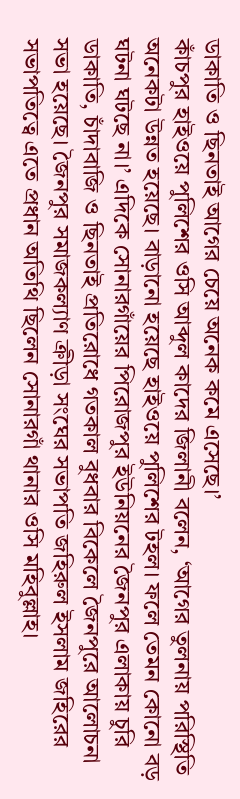ডাকাতি ও ছিনতাই আগের চেয়ে অনেক কমে এসেছে।’
কাঁচপুর হাইওয়ে পুলিশের ওসি আব্দুল কাদের জিলানী বলেন, ‘আগের তুলনায় পরিস্থিতি অনেকটা উন্নত হয়েছে। বাড়ানো হয়েছে হাইওয়ে পুলিশের টহল। ফলে তেমন কোনো বড় ঘটনা ঘটছে না।’ এদিকে সোনারগাঁয়ের পিরোজপুর ইউনিয়নের জৈনপুর এলাকায় চুরি ডাকাতি, চাঁদাবাজি ও ছিনতাই প্রতিরোধে গতকাল বুধবার বিকেলে জৈনপুরে আলোচনা সভা হয়েছে। জৈনপুর সমাজকল্যাণ ক্রীড়া সংঘের সভাপতি জহিরুল ইসলাম জহিরের সভাপতিত্বে এতে প্রধান অতিথি ছিলেন সোনারগাঁ থানার ওসি মহিবুল্লাহ।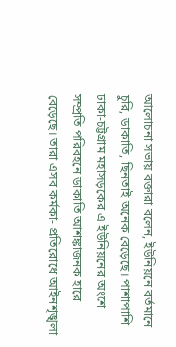আলোচনা সভায় বক্তারা বলেন, ইউনিয়নে বর্তমানে চুরি, ডাকাতি, ছিনতাই অনেক বেড়েছে। পাশাপাশি ঢাকা-চট্টগ্রাম মহাসড়কের এ ইউনিয়নের অংশে সম্প্রতি পরিবহনে ডাকাতি আশঙ্কাজনক হারে বেড়েছে। তারা এসব কর্মকা- প্রতিরোধে আইনশৃঙ্খলা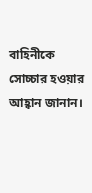বাহিনীকে সোচ্চার হওয়ার আহ্বান জানান।